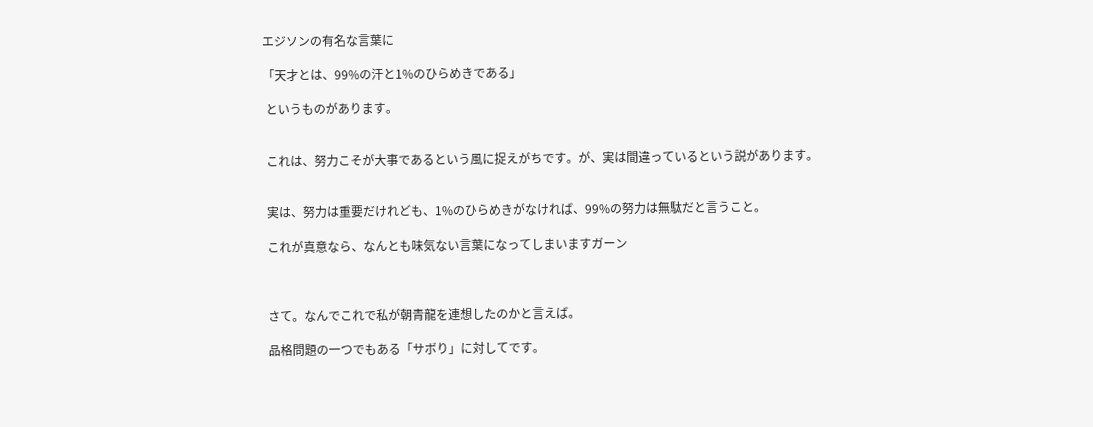エジソンの有名な言葉に

「天才とは、99%の汗と1%のひらめきである」

 というものがあります。


 これは、努力こそが大事であるという風に捉えがちです。が、実は間違っているという説があります。


 実は、努力は重要だけれども、1%のひらめきがなければ、99%の努力は無駄だと言うこと。

 これが真意なら、なんとも味気ない言葉になってしまいますガーン



 さて。なんでこれで私が朝青龍を連想したのかと言えば。

 品格問題の一つでもある「サボり」に対してです。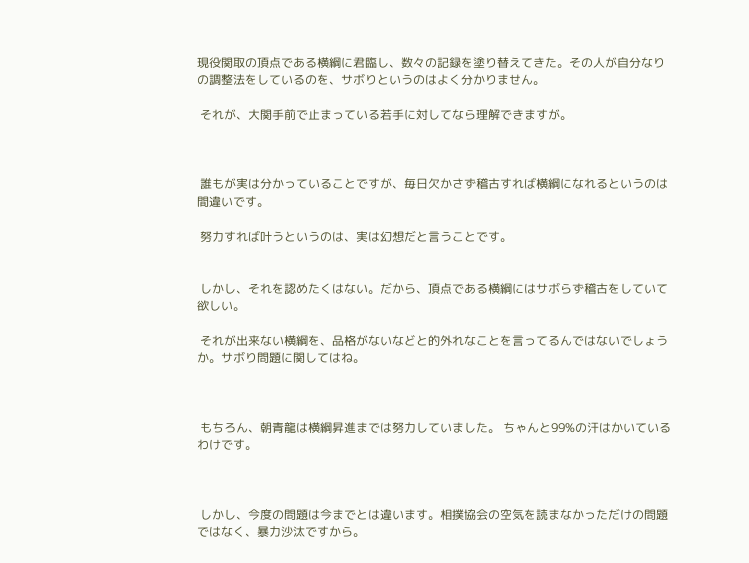現役関取の頂点である横綱に君臨し、数々の記録を塗り替えてきた。その人が自分なりの調整法をしているのを、サボりというのはよく分かりません。

 それが、大関手前で止まっている若手に対してなら理解できますが。



 誰もが実は分かっていることですが、毎日欠かさず稽古すれば横綱になれるというのは間違いです。

 努力すれば叶うというのは、実は幻想だと言うことです。


 しかし、それを認めたくはない。だから、頂点である横綱にはサボらず稽古をしていて欲しい。

 それが出来ない横綱を、品格がないなどと的外れなことを言ってるんではないでしょうか。サボり問題に関してはね。



 もちろん、朝青龍は横綱昇進までは努力していました。 ちゃんと99%の汗はかいているわけです。



 しかし、今度の問題は今までとは違います。相撲協会の空気を読まなかっただけの問題ではなく、暴力沙汰ですから。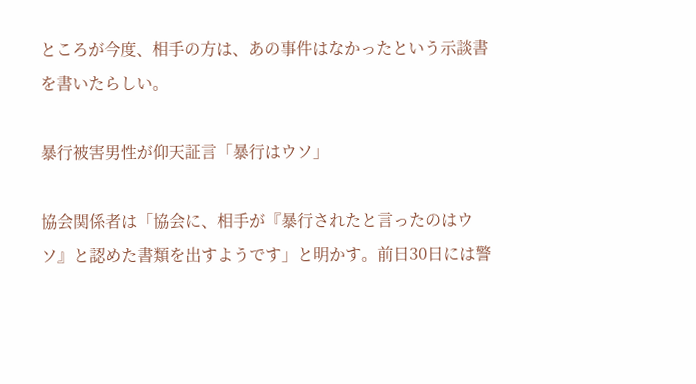ところが今度、相手の方は、あの事件はなかったという示談書を書いたらしい。

暴行被害男性が仰天証言「暴行はウソ」

協会関係者は「協会に、相手が『暴行されたと言ったのはウソ』と認めた書類を出すようです」と明かす。前日30日には警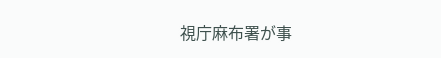視庁麻布署が事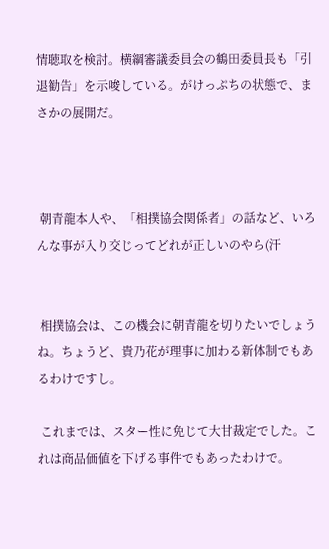情聴取を検討。横綱審議委員会の鶴田委員長も「引退勧告」を示唆している。がけっぷちの状態で、まさかの展開だ。



 朝青龍本人や、「相撲協会関係者」の話など、いろんな事が入り交じってどれが正しいのやら(汗


 相撲協会は、この機会に朝青龍を切りたいでしょうね。ちょうど、貴乃花が理事に加わる新体制でもあるわけですし。

 これまでは、スター性に免じて大甘裁定でした。これは商品価値を下げる事件でもあったわけで。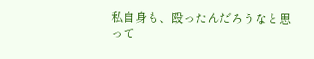私自身も、殴ったんだろうなと思って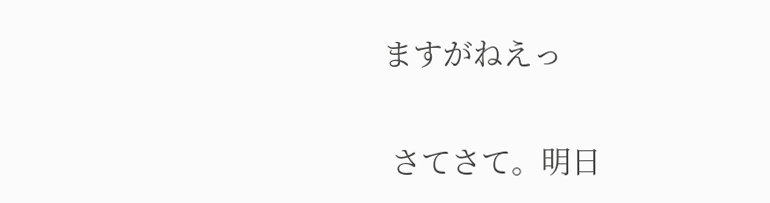ますがねえっ

 さてさて。明日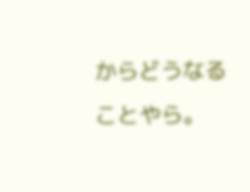からどうなることやら。